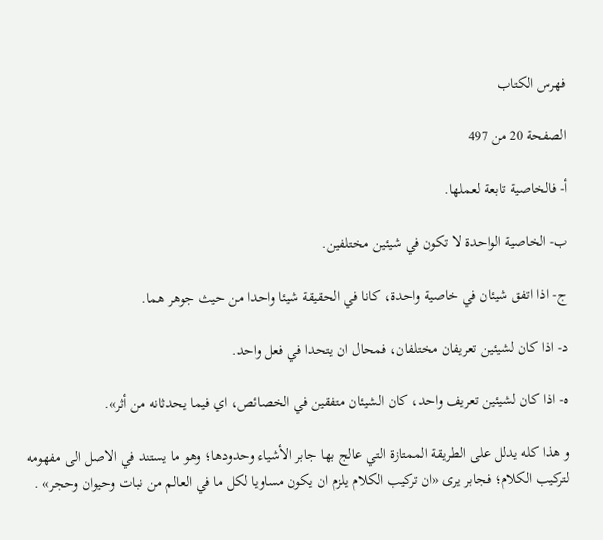فهرس الكتاب

الصفحة 20 من 497

أ- فالخاصية تابعة لعملها.

ب- الخاصية الواحدة لا تكون في شيئين مختلفين.

ج- اذا اتفق شيئان في خاصية واحدة، كانا في الحقيقة شيئا واحدا من حيث جوهر هما.

د- اذا كان لشيئين تعريفان مختلفان، فمحال ان يتحدا في فعل واحد.

ه- اذا كان لشيئين تعريف واحد، كان الشيئان متفقين في الخصائص، اي فيما يحدثانه من أثر».

و هذا كله يدلل على الطريقة الممتازة التي عالج بها جابر الأشياء وحدودها؛ وهو ما يستند في الاصل الى مفهومه لتركيب الكلام؛ فجابر يرى «ان تركيب الكلام يلزم ان يكون مساويا لكل ما في العالم من نبات وحيوان وحجر» .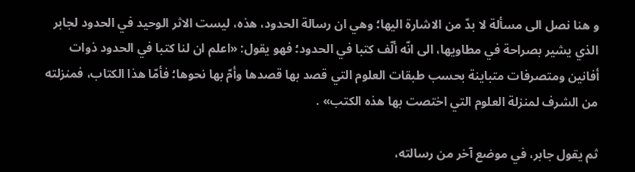و هنا نصل الى مسألة لا بدّ من الاشارة اليها؛ وهي ان رسالة الحدود، هذه، ليست الاثر الوحيد في الحدود لجابر الذي يشير بصراحة في مطاويها، الى انّه ألّف كتبا في الحدود؛ فهو يقول: «اعلم ان لنا كتبا في الحدود ذوات أفانين ومتصرفات متباينة بحسب طبقات العلوم التي قصد بها قصدها وأمّ بها نحوها؛ فأمّا هذا الكتاب، فمنزلته من الشرف لمنزلة العلوم التي اختصت بها هذه الكتب» .

ثم يقول جابر، في موضع آخر من رسالته،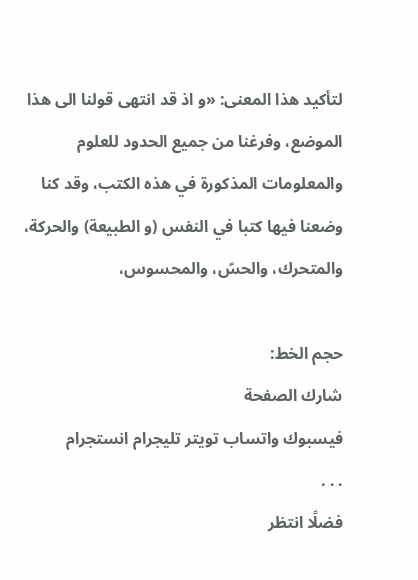لتأكيد هذا المعنى: «و اذ قد انتهى قولنا الى هذا الموضع، وفرغنا من جميع الحدود للعلوم والمعلومات المذكورة في هذه الكتب، وقد كنا وضعنا فيها كتبا في النفس (و الطبيعة) والحركة، والمتحرك، والحسّ، والمحسوس،

حجم الخط:
شارك الصفحة
فيسبوك واتساب تويتر تليجرام انستجرام
. . .
فضلًا انتظر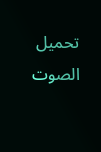تحميل الصوت